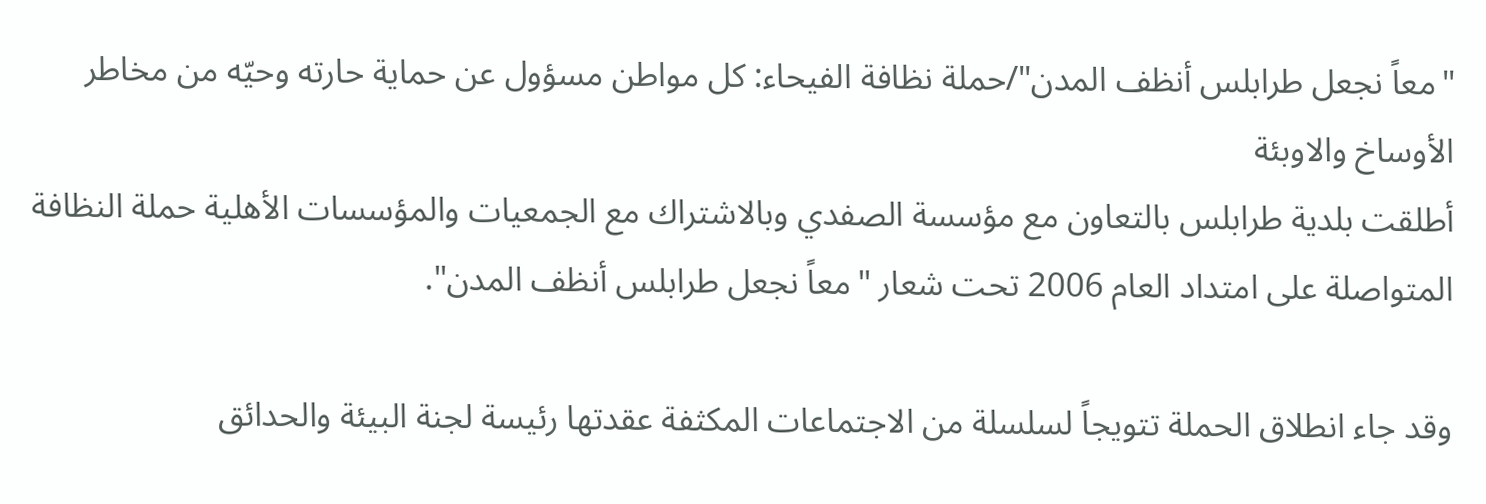"معاً نجعل طرابلس أنظف المدن"/حملة نظافة الفيحاء: كل مواطن مسؤول عن حماية حارته وحيّه من مخاطر الأوساخ والاوبئة
أطلقت بلدية طرابلس بالتعاون مع مؤسسة الصفدي وبالاشتراك مع الجمعيات والمؤسسات الأهلية حملة النظافة المتواصلة على امتداد العام 2006 تحت شعار "معاً نجعل طرابلس أنظف المدن".

وقد جاء انطلاق الحملة تتويجاً لسلسلة من الاجتماعات المكثفة عقدتها رئيسة لجنة البيئة والحدائق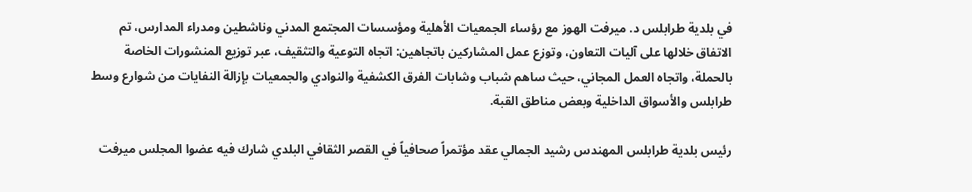في بلدية طرابلس د. ميرفت الهوز مع رؤساء الجمعيات الأهلية ومؤسسات المجتمع المدني وناشطين ومدراء المدارس، تم الاتفاق خلالها على آليات التعاون، وتوزع عمل المشاركين باتجاهين: اتجاه التوعية والتثقيف، عبر توزيع المنشورات الخاصة بالحملة، واتجاه العمل المجاني، حيث ساهم شباب وشابات الفرق الكشفية والنوادي والجمعيات بإزالة النفايات من شوارع وسط طرابلس والأسواق الداخلية وبعض مناطق القبة.

رئيس بلدية طرابلس المهندس رشيد الجمالي عقد مؤتمراً صحافياً في القصر الثقافي البلدي شارك فيه عضوا المجلس ميرفت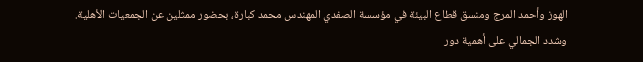الهوز وأحمد المرج ومنسق قطاع البيئة في مؤسسة الصفدي المهندس محمد كبارة، بحضور ممثلين عن الجمعيات الأهلية.
وشدد الجمالي على أهمية دور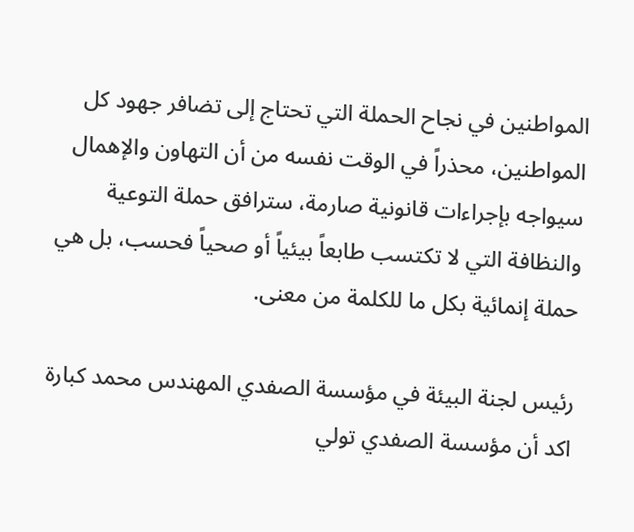المواطنين في نجاح الحملة التي تحتاج إلى تضافر جهود كل المواطنين، محذراً في الوقت نفسه من أن التهاون والإهمال سيواجه بإجراءات قانونية صارمة، سترافق حملة التوعية والنظافة التي لا تكتسب طابعاً بيئياً أو صحياً فحسب، بل هي حملة إنمائية بكل ما للكلمة من معنى.

رئيس لجنة البيئة في مؤسسة الصفدي المهندس محمد كبارة اكد أن مؤسسة الصفدي تولي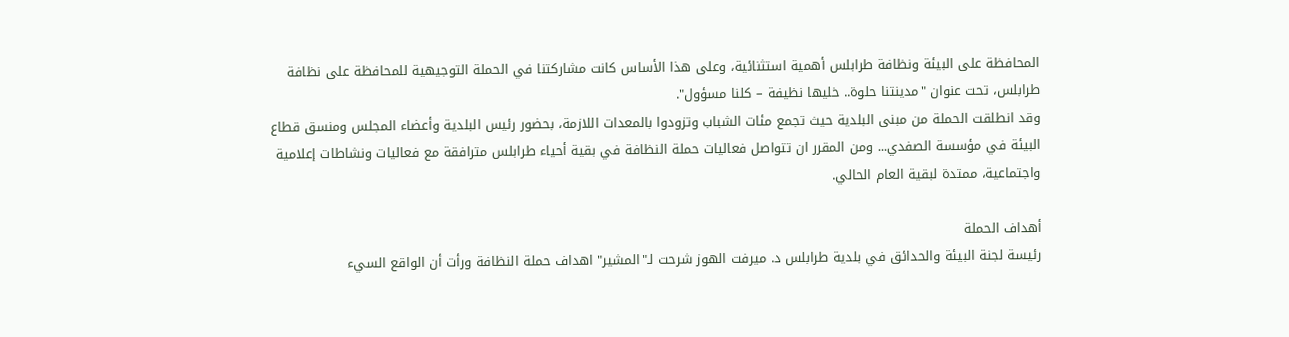المحافظة على البيئة ونظافة طرابلس أهمية استثنائية، وعلى هذا الأساس كانت مشاركتنا في الحملة التوجيهية للمحافظة على نظافة طرابلس، تحت عنوان "مدينتنا حلوة.. خليها نظيفة – كلنا مسؤول".
وقد انطلقت الحملة من مبنى البلدية حيث تجمع مئات الشباب وتزودوا بالمعدات اللازمة، بحضور رئيس البلدية وأعضاء المجلس ومنسق قطاع البيئة في مؤسسة الصفدي... ومن المقرر ان تتواصل فعاليات حملة النظافة في بقية أحياء طرابلس مترافقة مع فعاليات ونشاطات إعلامية واجتماعية، ممتدة لبقية العام الحالي.

أهداف الحملة
رئيسة لجنة البيئة والحدائق في بلدية طرابلس د. ميرفت الهوز شرحت لـ"المشير" اهداف حملة النظافة ورأت أن الواقع السيء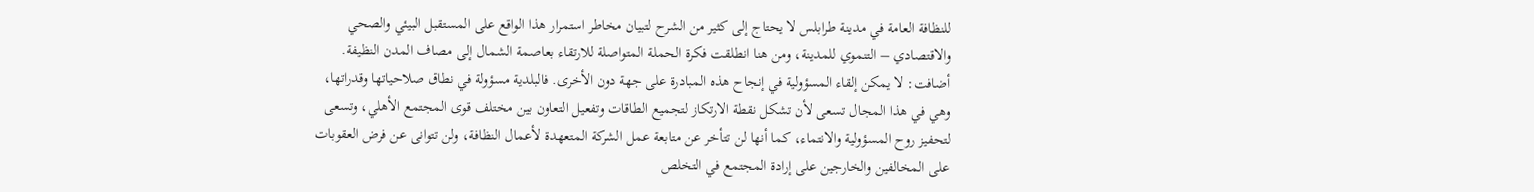للنظافة العامة في مدينة طرابلس لا يحتاج إلى كثير من الشرح لتبيان مخاطر استمرار هذا الواقع على المستقبل البيئي والصحي والاقتصادي – التنموي للمدينة، ومن هنا انطلقت فكرة الحملة المتواصلة للارتقاء بعاصمة الشمال إلى مصاف المدن النظيفة.
أضافت: لا يمكن إلقاء المسؤولية في إنجاح هذه المبادرة على جهة دون الأخرى. فالبلدية مسؤولة في نطاق صلاحياتها وقدراتها، وهي في هذا المجال تسعى لأن تشكل نقطة الارتكاز لتجميع الطاقات وتفعيل التعاون بين مختلف قوى المجتمع الأهلي، وتسعى لتحفيز روح المسؤولية والانتماء، كما أنها لن تتأخر عن متابعة عمل الشركة المتعهدة لأعمال النظافة، ولن تتوانى عن فرض العقوبات على المخالفين والخارجين على إرادة المجتمع في التخلص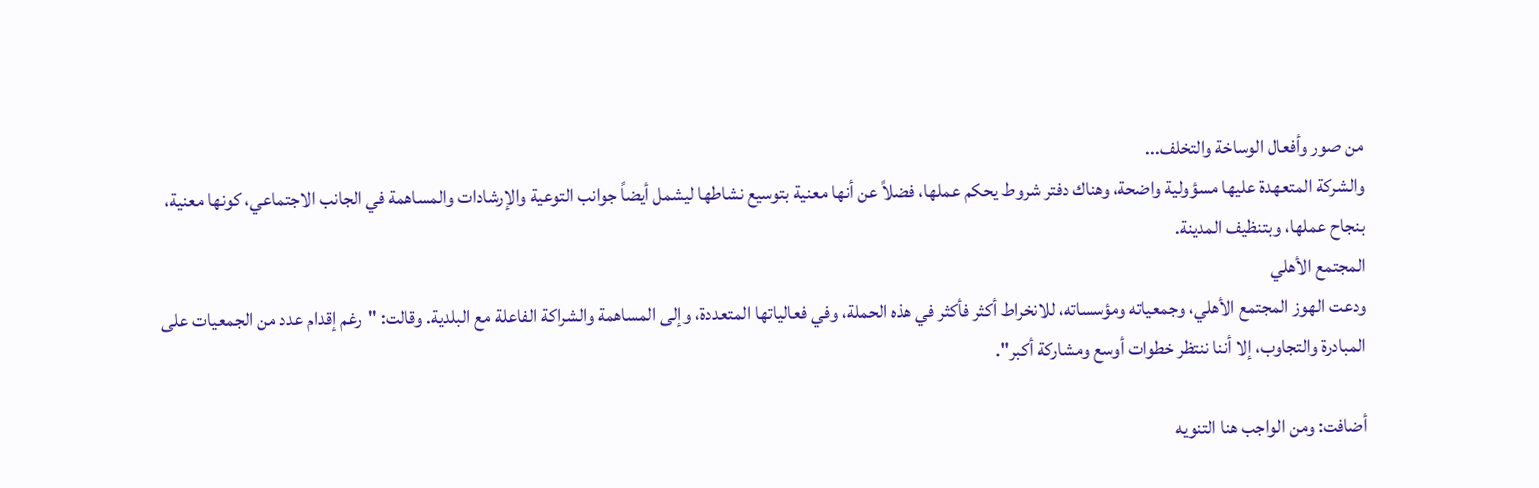من صور وأفعال الوساخة والتخلف...
والشركة المتعهدة عليها مسؤولية واضحة، وهناك دفتر شروط يحكم عملها، فضلاً عن أنها معنية بتوسيع نشاطها ليشمل أيضاً جوانب التوعية والإرشادات والمساهمة في الجانب الاجتماعي، كونها معنية، بنجاح عملها، وبتنظيف المدينة.
المجتمع الأهلي
ودعت الهوز المجتمع الأهلي، وجمعياته ومؤسساته، للانخراط أكثر فأكثر في هذه الحملة، وفي فعالياتها المتعددة، وإلى المساهمة والشراكة الفاعلة مع البلدية. وقالت: "رغم إقدام عدد من الجمعيات على المبادرة والتجاوب، إلا أننا ننتظر خطوات أوسع ومشاركة أكبر".

أضافت: ومن الواجب هنا التنويه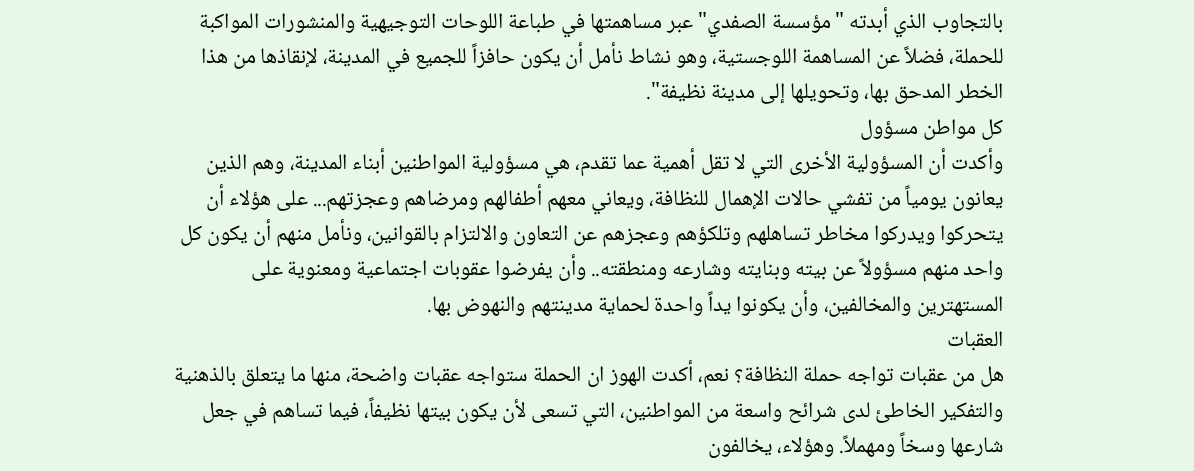بالتجاوب الذي أبدته "مؤسسة الصفدي" عبر مساهمتها في طباعة اللوحات التوجيهية والمنشورات المواكبة للحملة، فضلاً عن المساهمة اللوجستية، وهو نشاط نأمل أن يكون حافزاً للجميع في المدينة، لإنقاذها من هذا الخطر المدحق بها، وتحويلها إلى مدينة نظيفة".
كل مواطن مسؤول
وأكدت أن المسؤولية الأخرى التي لا تقل أهمية عما تقدم، هي مسؤولية المواطنين أبناء المدينة، وهم الذين يعانون يومياً من تفشي حالات الإهمال للنظافة، ويعاني معهم أطفالهم ومرضاهم وعجزتهم... على هؤلاء أن يتحركوا ويدركوا مخاطر تساهلهم وتلكؤهم وعجزهم عن التعاون والالتزام بالقوانين، ونأمل منهم أن يكون كل واحد منهم مسؤولاً عن بيته وبنايته وشارعه ومنطقته.. وأن يفرضوا عقوبات اجتماعية ومعنوية على المستهترين والمخالفين، وأن يكونوا يداً واحدة لحماية مدينتهم والنهوض بها.
العقبات
هل من عقبات تواجه حملة النظافة؟ نعم، أكدت الهوز ان الحملة ستواجه عقبات واضحة، منها ما يتعلق بالذهنية والتفكير الخاطئ لدى شرائح واسعة من المواطنين، التي تسعى لأن يكون بيتها نظيفاً، فيما تساهم في جعل شارعها وسخاً ومهملاً. وهؤلاء، يخالفون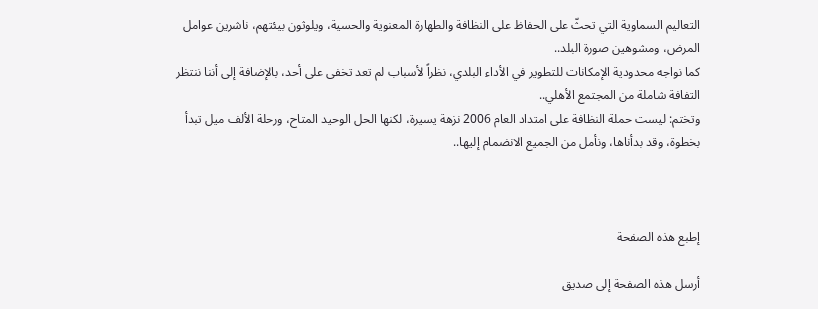التعاليم السماوية التي تحثّ على الحفاظ على النظافة والطهارة المعنوية والحسية، ويلوثون بيئتهم، ناشرين عوامل المرض، ومشوهين صورة البلد..
كما نواجه محدودية الإمكانات للتطوير في الأداء البلدي، نظراً لأسباب لم تعد تخفى على أحد، بالإضافة إلى أننا ننتظر التفافة شاملة من المجتمع الأهلي..
وتختم: ليست حملة النظافة على امتداد العام 2006 نزهة يسيرة، لكنها الحل الوحيد المتاح، ورحلة الألف ميل تبدأ بخطوة، وقد بدأناها، ونأمل من الجميع الانضمام إليها..



إطبع هذه الصفحة

أرسل هذه الصفحة إلى صديق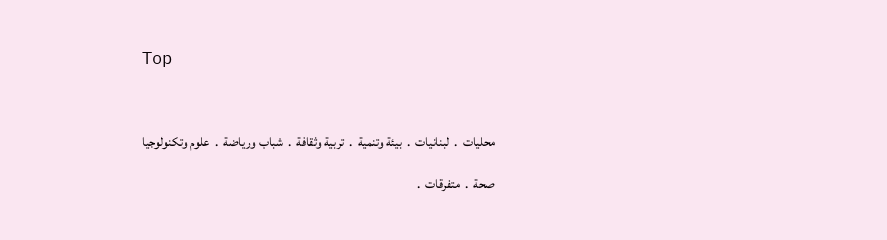Top



محليات  .  لبنانيات  .  بيئة وتنمية  .  تربية وثقافة  .  شباب ورياضة  .  علوم وتكنولوجيا

صحة  .  متفرقات  .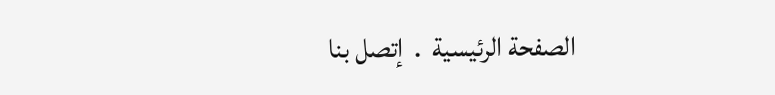الصفحة الرئيسية  .  إتصل بنا